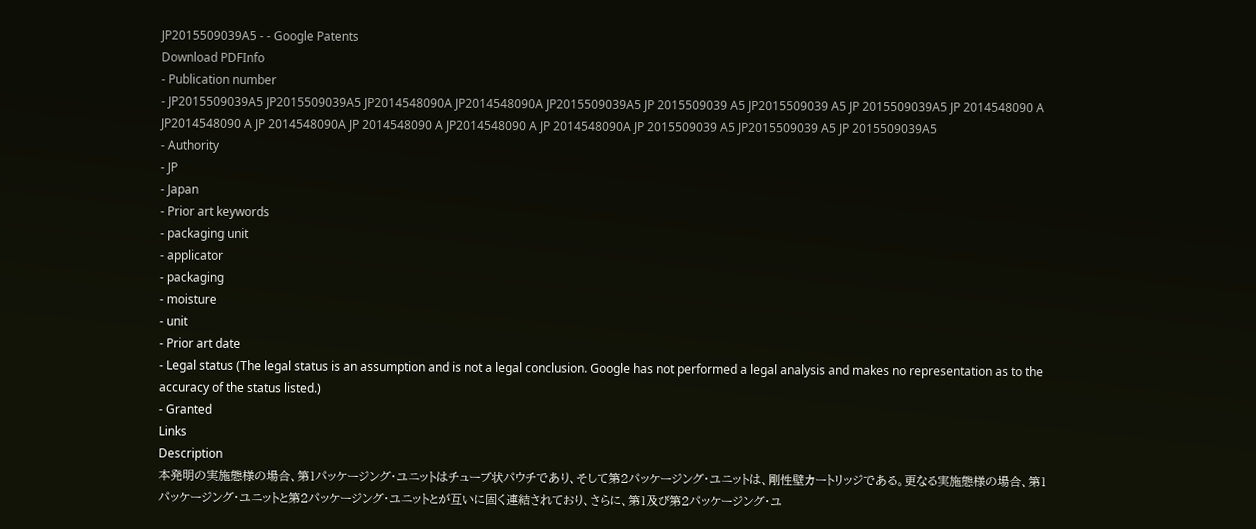JP2015509039A5 - - Google Patents
Download PDFInfo
- Publication number
- JP2015509039A5 JP2015509039A5 JP2014548090A JP2014548090A JP2015509039A5 JP 2015509039 A5 JP2015509039 A5 JP 2015509039A5 JP 2014548090 A JP2014548090 A JP 2014548090A JP 2014548090 A JP2014548090 A JP 2014548090A JP 2015509039 A5 JP2015509039 A5 JP 2015509039A5
- Authority
- JP
- Japan
- Prior art keywords
- packaging unit
- applicator
- packaging
- moisture
- unit
- Prior art date
- Legal status (The legal status is an assumption and is not a legal conclusion. Google has not performed a legal analysis and makes no representation as to the accuracy of the status listed.)
- Granted
Links
Description
本発明の実施態様の場合、第1パッケージング・ユニットはチューブ状パウチであり、そして第2パッケージング・ユニットは、剛性壁カートリッジである。更なる実施態様の場合、第1パッケージング・ユニットと第2パッケージング・ユニットとが互いに固く連結されており、さらに、第1及び第2パッケージング・ユ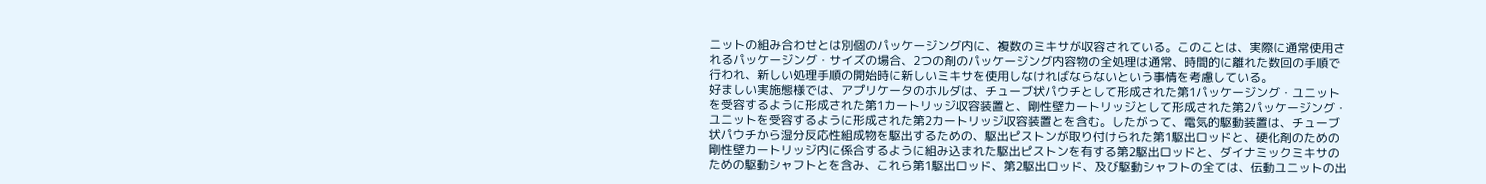ニットの組み合わせとは別個のパッケージング内に、複数のミキサが収容されている。このことは、実際に通常使用されるパッケージング・サイズの場合、2つの剤のパッケージング内容物の全処理は通常、時間的に離れた数回の手順で行われ、新しい処理手順の開始時に新しいミキサを使用しなければならないという事情を考慮している。
好ましい実施態様では、アプリケータのホルダは、チューブ状パウチとして形成された第1パッケージング・ユニットを受容するように形成された第1カートリッジ収容装置と、剛性壁カートリッジとして形成された第2パッケージング・ユニットを受容するように形成された第2カートリッジ収容装置とを含む。したがって、電気的駆動装置は、チューブ状パウチから湿分反応性組成物を駆出するための、駆出ピストンが取り付けられた第1駆出ロッドと、硬化剤のための剛性壁カートリッジ内に係合するように組み込まれた駆出ピストンを有する第2駆出ロッドと、ダイナミックミキサのための駆動シャフトとを含み、これら第1駆出ロッド、第2駆出ロッド、及び駆動シャフトの全ては、伝動ユニットの出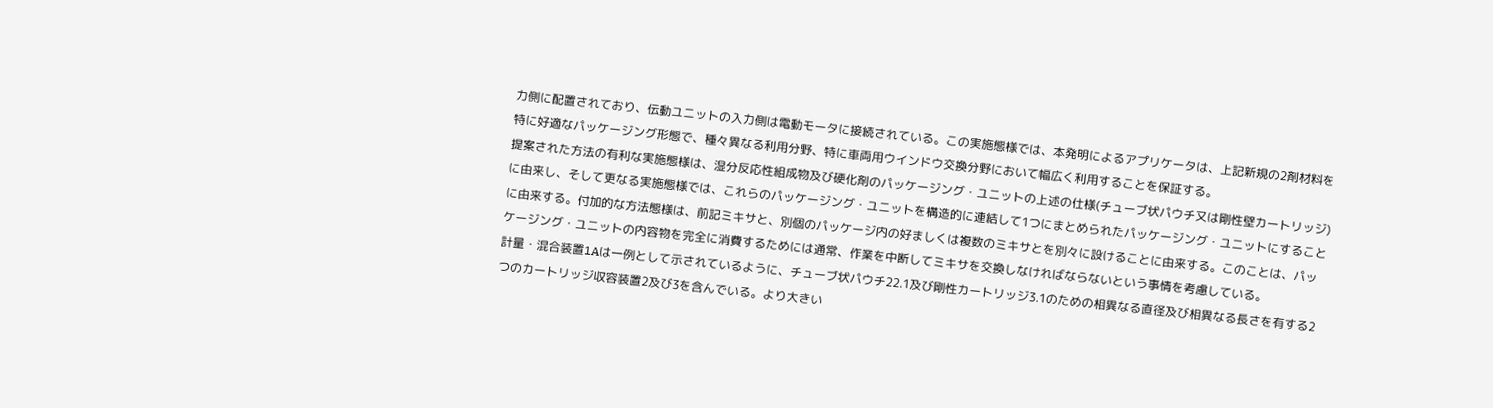力側に配置されており、伝動ユニットの入力側は電動モータに接続されている。この実施態様では、本発明によるアプリケータは、上記新規の2剤材料を特に好適なパッケージング形態で、種々異なる利用分野、特に車両用ウインドウ交換分野において幅広く利用することを保証する。
提案された方法の有利な実施態様は、湿分反応性組成物及び硬化剤のパッケージング・ユニットの上述の仕様(チューブ状パウチ又は剛性壁カートリッジ)に由来し、そして更なる実施態様では、これらのパッケージング・ユニットを構造的に連結して1つにまとめられたパッケージング・ユニットにすることに由来する。付加的な方法態様は、前記ミキサと、別個のパッケージ内の好ましくは複数のミキサとを別々に設けることに由来する。このことは、パッケージング・ユニットの内容物を完全に消費するためには通常、作業を中断してミキサを交換しなければならないという事情を考慮している。
計量・混合装置1Aは一例として示されているように、チューブ状パウチ22.1及び剛性カートリッジ3.1のための相異なる直径及び相異なる長さを有する2つのカートリッジ収容装置2及び3を含んでいる。より大きい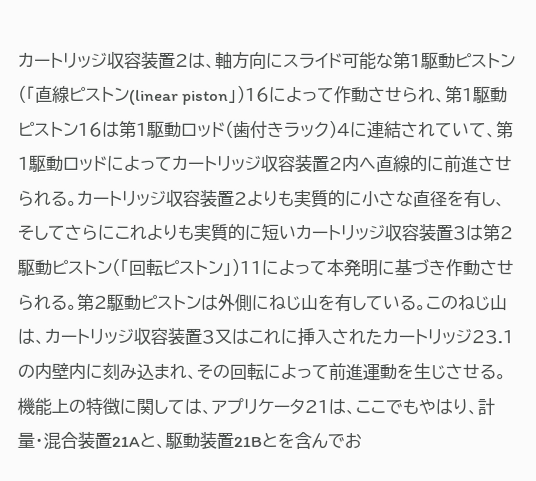カートリッジ収容装置2は、軸方向にスライド可能な第1駆動ピストン(「直線ピストン(linear piston」)16によって作動させられ、第1駆動ピストン16は第1駆動ロッド(歯付きラック)4に連結されていて、第1駆動ロッドによってカートリッジ収容装置2内へ直線的に前進させられる。カートリッジ収容装置2よりも実質的に小さな直径を有し、そしてさらにこれよりも実質的に短いカートリッジ収容装置3は第2駆動ピストン(「回転ピストン」)11によって本発明に基づき作動させられる。第2駆動ピストンは外側にねじ山を有している。このねじ山は、カートリッジ収容装置3又はこれに挿入されたカートリッジ23.1の内壁内に刻み込まれ、その回転によって前進運動を生じさせる。
機能上の特徴に関しては、アプリケータ21は、ここでもやはり、計量・混合装置21Aと、駆動装置21Bとを含んでお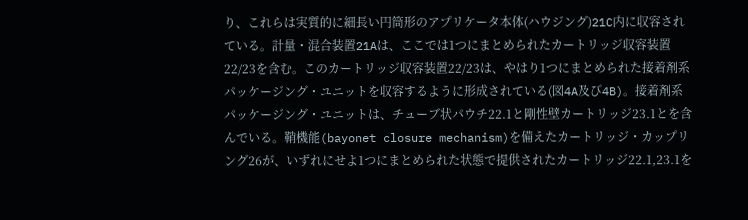り、これらは実質的に細長い円筒形のアプリケータ本体(ハウジング)21C内に収容されている。計量・混合装置21Aは、ここでは1つにまとめられたカートリッジ収容装置22/23を含む。このカートリッジ収容装置22/23は、やはり1つにまとめられた接着剤系パッケージング・ユニットを収容するように形成されている(図4A及び4B)。接着剤系パッケージング・ユニットは、チューブ状パウチ22.1と剛性壁カートリッジ23.1とを含んでいる。鞘機能(bayonet closure mechanism)を備えたカートリッジ・カップリング26が、いずれにせよ1つにまとめられた状態で提供されたカートリッジ22.1,23.1を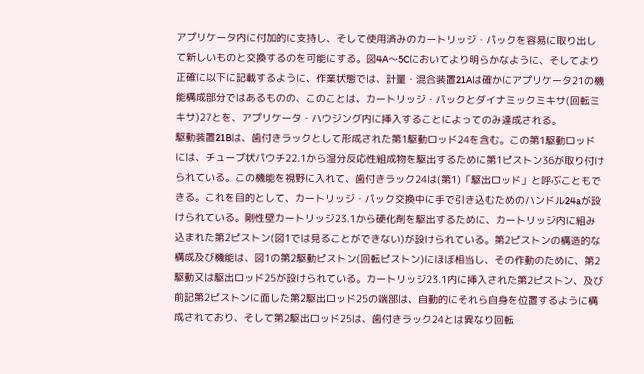アプリケータ内に付加的に支持し、そして使用済みのカートリッジ・パックを容易に取り出して新しいものと交換するのを可能にする。図4A〜5Cにおいてより明らかなように、そしてより正確に以下に記載するように、作業状態では、計量・混合装置21Aは確かにアプリケータ21の機能構成部分ではあるものの、このことは、カートリッジ・パックとダイナミックミキサ(回転ミキサ)27とを、アプリケータ・ハウジング内に挿入することによってのみ達成される。
駆動装置21Bは、歯付きラックとして形成された第1駆動ロッド24を含む。この第1駆動ロッドには、チューブ状パウチ22.1から湿分反応性組成物を駆出するために第1ピストン36が取り付けられている。この機能を視野に入れて、歯付きラック24は(第1)「駆出ロッド」と呼ぶこともできる。これを目的として、カートリッジ・パック交換中に手で引き込むためのハンドル24aが設けられている。剛性壁カートリッジ23.1から硬化剤を駆出するために、カートリッジ内に組み込まれた第2ピストン(図1では見ることができない)が設けられている。第2ピストンの構造的な構成及び機能は、図1の第2駆動ピストン(回転ピストン)にほぼ相当し、その作動のために、第2駆動又は駆出ロッド25が設けられている。カートリッジ23.1内に挿入された第2ピストン、及び前記第2ピストンに面した第2駆出ロッド25の端部は、自動的にそれら自身を位置するように構成されており、そして第2駆出ロッド25は、歯付きラック24とは異なり回転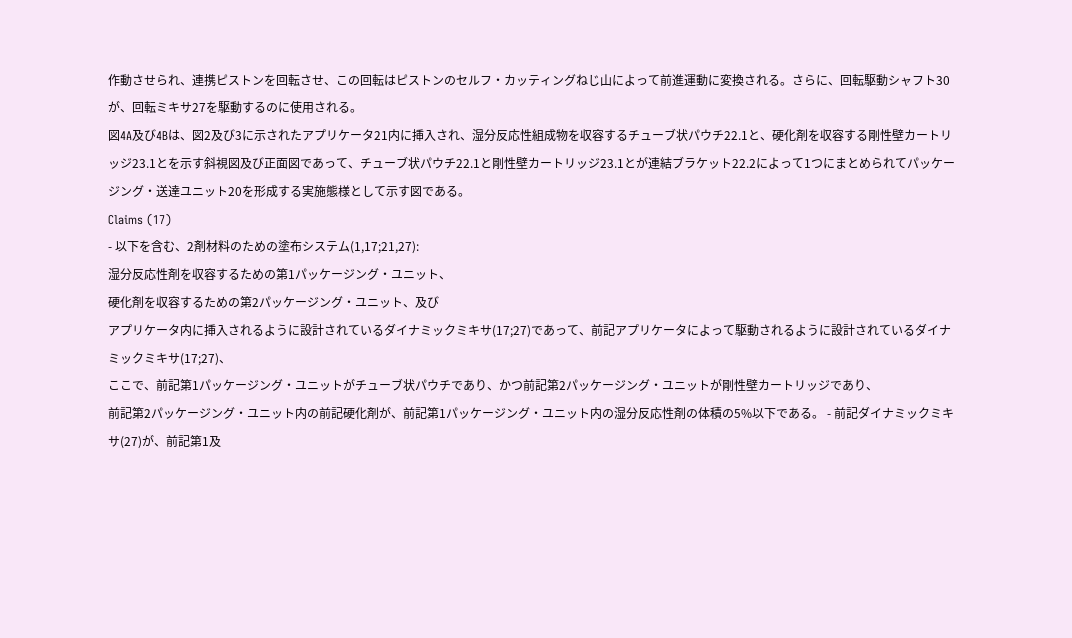作動させられ、連携ピストンを回転させ、この回転はピストンのセルフ・カッティングねじ山によって前進運動に変換される。さらに、回転駆動シャフト30が、回転ミキサ27を駆動するのに使用される。
図4A及び4Bは、図2及び3に示されたアプリケータ21内に挿入され、湿分反応性組成物を収容するチューブ状パウチ22.1と、硬化剤を収容する剛性壁カートリッジ23.1とを示す斜視図及び正面図であって、チューブ状パウチ22.1と剛性壁カートリッジ23.1とが連結ブラケット22.2によって1つにまとめられてパッケージング・送達ユニット20を形成する実施態様として示す図である。
Claims (17)
- 以下を含む、2剤材料のための塗布システム(1,17;21,27):
湿分反応性剤を収容するための第1パッケージング・ユニット、
硬化剤を収容するための第2パッケージング・ユニット、及び
アプリケータ内に挿入されるように設計されているダイナミックミキサ(17;27)であって、前記アプリケータによって駆動されるように設計されているダイナミックミキサ(17;27)、
ここで、前記第1パッケージング・ユニットがチューブ状パウチであり、かつ前記第2パッケージング・ユニットが剛性壁カートリッジであり、
前記第2パッケージング・ユニット内の前記硬化剤が、前記第1パッケージング・ユニット内の湿分反応性剤の体積の5%以下である。 - 前記ダイナミックミキサ(27)が、前記第1及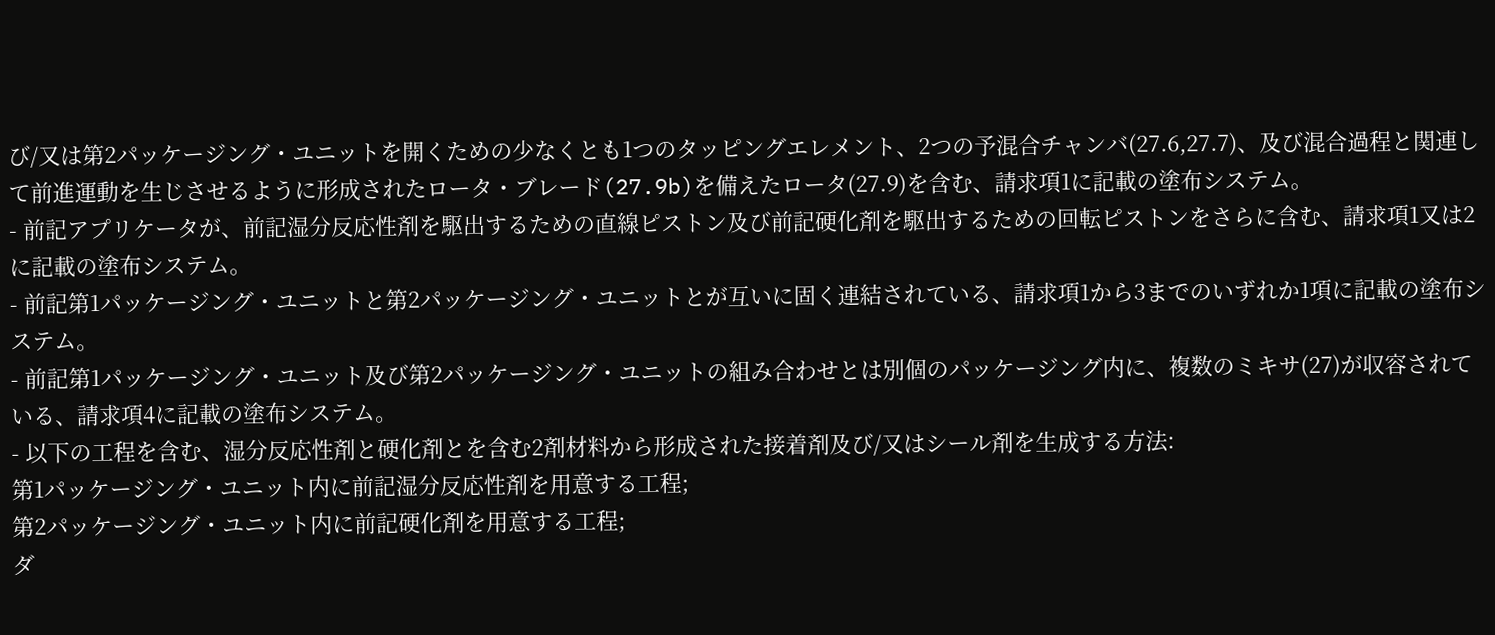び/又は第2パッケージング・ユニットを開くための少なくとも1つのタッピングエレメント、2つの予混合チャンバ(27.6,27.7)、及び混合過程と関連して前進運動を生じさせるように形成されたロータ・ブレード(27.9b)を備えたロータ(27.9)を含む、請求項1に記載の塗布システム。
- 前記アプリケータが、前記湿分反応性剤を駆出するための直線ピストン及び前記硬化剤を駆出するための回転ピストンをさらに含む、請求項1又は2に記載の塗布システム。
- 前記第1パッケージング・ユニットと第2パッケージング・ユニットとが互いに固く連結されている、請求項1から3までのいずれか1項に記載の塗布システム。
- 前記第1パッケージング・ユニット及び第2パッケージング・ユニットの組み合わせとは別個のパッケージング内に、複数のミキサ(27)が収容されている、請求項4に記載の塗布システム。
- 以下の工程を含む、湿分反応性剤と硬化剤とを含む2剤材料から形成された接着剤及び/又はシール剤を生成する方法:
第1パッケージング・ユニット内に前記湿分反応性剤を用意する工程;
第2パッケージング・ユニット内に前記硬化剤を用意する工程;
ダ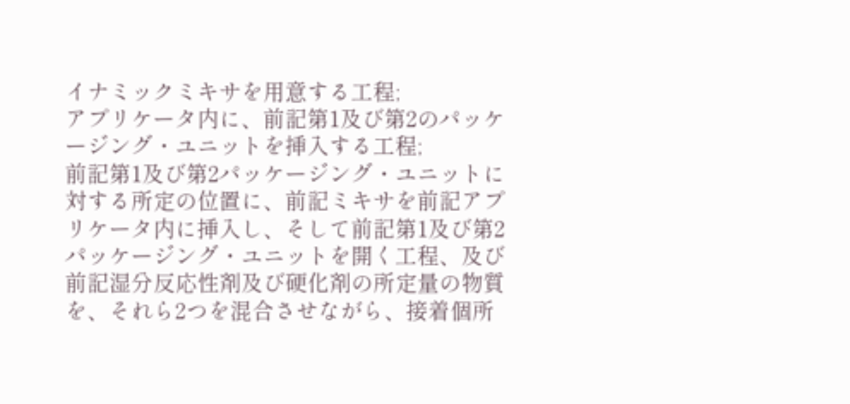イナミックミキサを用意する工程;
アプリケータ内に、前記第1及び第2のパッケージング・ユニットを挿入する工程;
前記第1及び第2パッケージング・ユニットに対する所定の位置に、前記ミキサを前記アプリケータ内に挿入し、そして前記第1及び第2パッケージング・ユニットを開く工程、及び
前記湿分反応性剤及び硬化剤の所定量の物質を、それら2つを混合させながら、接着個所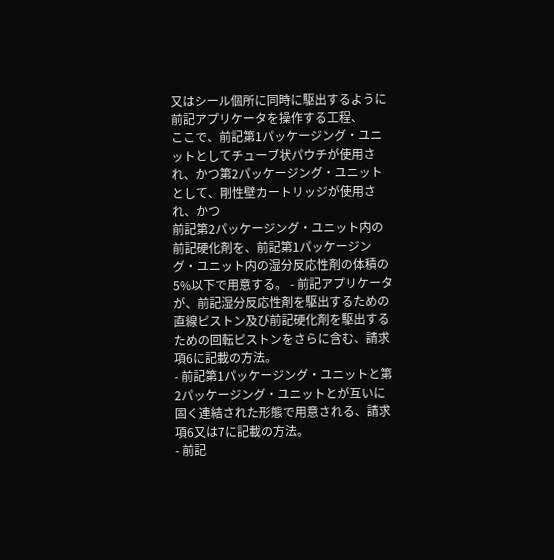又はシール個所に同時に駆出するように前記アプリケータを操作する工程、
ここで、前記第1パッケージング・ユニットとしてチューブ状パウチが使用され、かつ第2パッケージング・ユニットとして、剛性壁カートリッジが使用され、かつ
前記第2パッケージング・ユニット内の前記硬化剤を、前記第1パッケージング・ユニット内の湿分反応性剤の体積の5%以下で用意する。 - 前記アプリケータが、前記湿分反応性剤を駆出するための直線ピストン及び前記硬化剤を駆出するための回転ピストンをさらに含む、請求項6に記載の方法。
- 前記第1パッケージング・ユニットと第2パッケージング・ユニットとが互いに固く連結された形態で用意される、請求項6又は7に記載の方法。
- 前記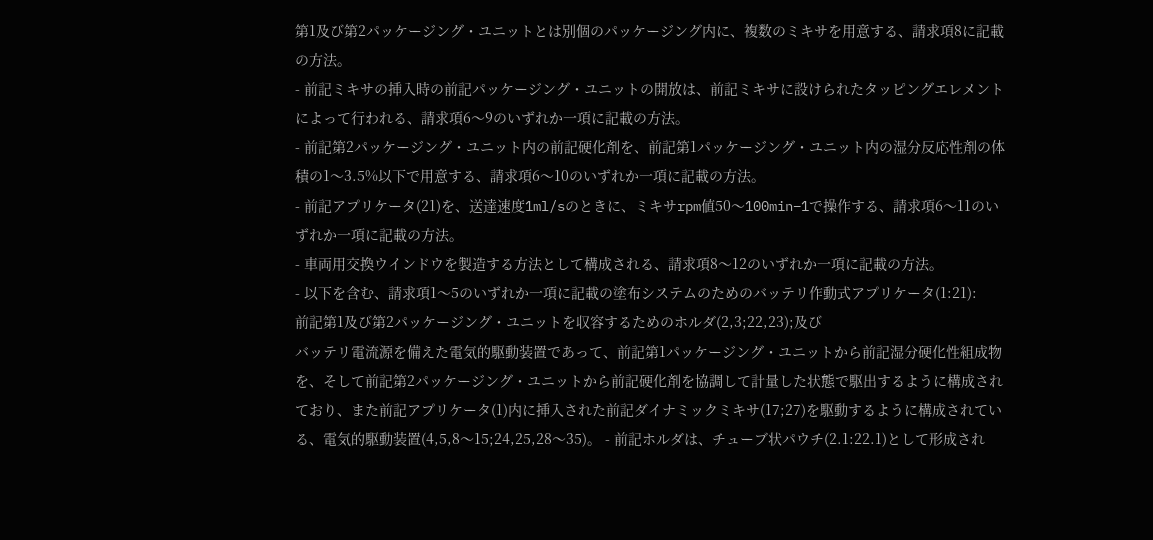第1及び第2パッケージング・ユニットとは別個のパッケージング内に、複数のミキサを用意する、請求項8に記載の方法。
- 前記ミキサの挿入時の前記パッケージング・ユニットの開放は、前記ミキサに設けられたタッピングエレメントによって行われる、請求項6〜9のいずれか一項に記載の方法。
- 前記第2パッケージング・ユニット内の前記硬化剤を、前記第1パッケージング・ユニット内の湿分反応性剤の体積の1〜3.5%以下で用意する、請求項6〜10のいずれか一項に記載の方法。
- 前記アプリケータ(21)を、送達速度1ml/sのときに、ミキサrpm値50〜100min−1で操作する、請求項6〜11のいずれか一項に記載の方法。
- 車両用交換ウインドウを製造する方法として構成される、請求項8〜12のいずれか一項に記載の方法。
- 以下を含む、請求項1〜5のいずれか一項に記載の塗布システムのためのバッテリ作動式アプリケータ(1:21):
前記第1及び第2パッケージング・ユニットを収容するためのホルダ(2,3;22,23);及び
バッテリ電流源を備えた電気的駆動装置であって、前記第1パッケージング・ユニットから前記湿分硬化性組成物を、そして前記第2パッケージング・ユニットから前記硬化剤を協調して計量した状態で駆出するように構成されており、また前記アプリケータ(1)内に挿入された前記ダイナミックミキサ(17;27)を駆動するように構成されている、電気的駆動装置(4,5,8〜15;24,25,28〜35)。 - 前記ホルダは、チューブ状パウチ(2.1:22.1)として形成され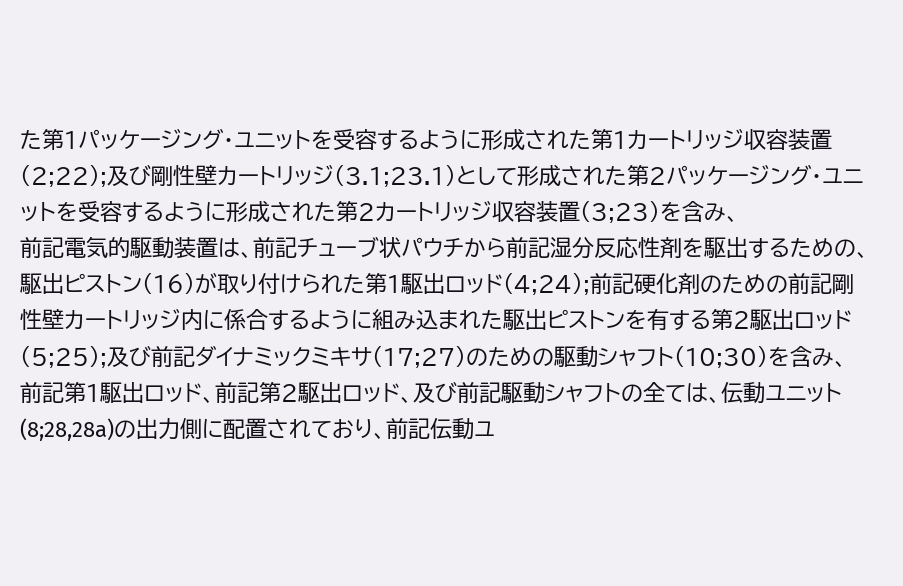た第1パッケージング・ユニットを受容するように形成された第1カートリッジ収容装置(2;22);及び剛性壁カートリッジ(3.1;23.1)として形成された第2パッケージング・ユニットを受容するように形成された第2カートリッジ収容装置(3;23)を含み、
前記電気的駆動装置は、前記チューブ状パウチから前記湿分反応性剤を駆出するための、駆出ピストン(16)が取り付けられた第1駆出ロッド(4;24);前記硬化剤のための前記剛性壁カートリッジ内に係合するように組み込まれた駆出ピストンを有する第2駆出ロッド(5;25);及び前記ダイナミックミキサ(17;27)のための駆動シャフト(10;30)を含み、
前記第1駆出ロッド、前記第2駆出ロッド、及び前記駆動シャフトの全ては、伝動ユニット(8;28,28a)の出力側に配置されており、前記伝動ユ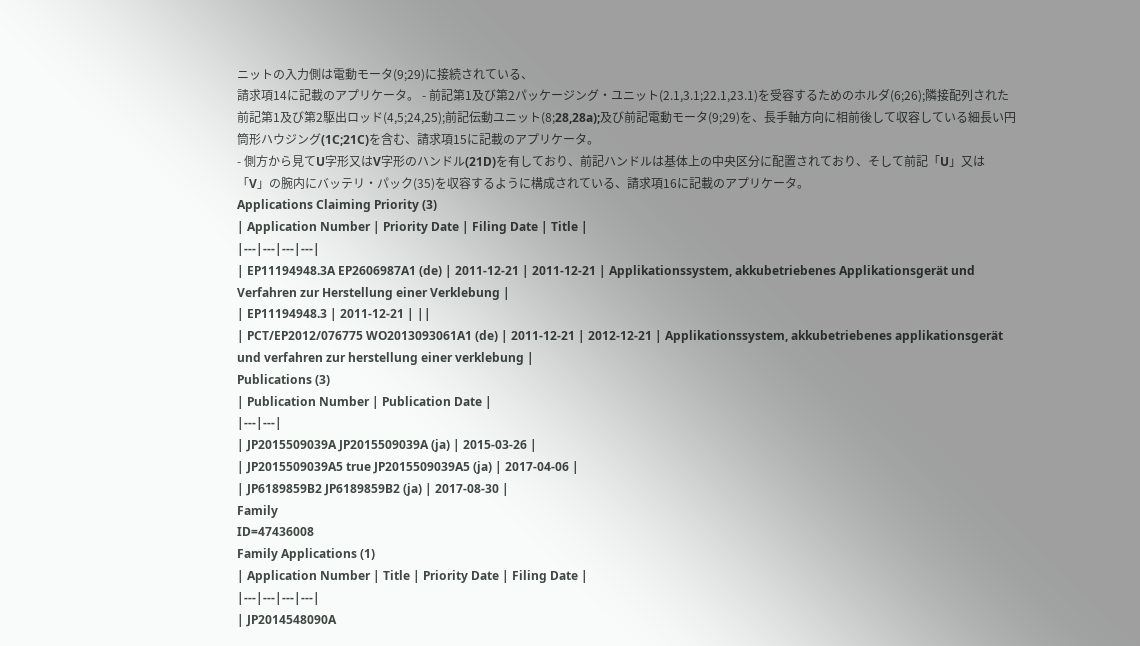ニットの入力側は電動モータ(9;29)に接続されている、
請求項14に記載のアプリケータ。 - 前記第1及び第2パッケージング・ユニット(2.1,3.1;22.1,23.1)を受容するためのホルダ(6;26);隣接配列された前記第1及び第2駆出ロッド(4,5;24,25);前記伝動ユニット(8;28,28a);及び前記電動モータ(9;29)を、長手軸方向に相前後して収容している細長い円筒形ハウジング(1C;21C)を含む、請求項15に記載のアプリケータ。
- 側方から見てU字形又はV字形のハンドル(21D)を有しており、前記ハンドルは基体上の中央区分に配置されており、そして前記「U」又は「V」の腕内にバッテリ・パック(35)を収容するように構成されている、請求項16に記載のアプリケータ。
Applications Claiming Priority (3)
| Application Number | Priority Date | Filing Date | Title |
|---|---|---|---|
| EP11194948.3A EP2606987A1 (de) | 2011-12-21 | 2011-12-21 | Applikationssystem, akkubetriebenes Applikationsgerät und Verfahren zur Herstellung einer Verklebung |
| EP11194948.3 | 2011-12-21 | ||
| PCT/EP2012/076775 WO2013093061A1 (de) | 2011-12-21 | 2012-12-21 | Applikationssystem, akkubetriebenes applikationsgerät und verfahren zur herstellung einer verklebung |
Publications (3)
| Publication Number | Publication Date |
|---|---|
| JP2015509039A JP2015509039A (ja) | 2015-03-26 |
| JP2015509039A5 true JP2015509039A5 (ja) | 2017-04-06 |
| JP6189859B2 JP6189859B2 (ja) | 2017-08-30 |
Family
ID=47436008
Family Applications (1)
| Application Number | Title | Priority Date | Filing Date |
|---|---|---|---|
| JP2014548090A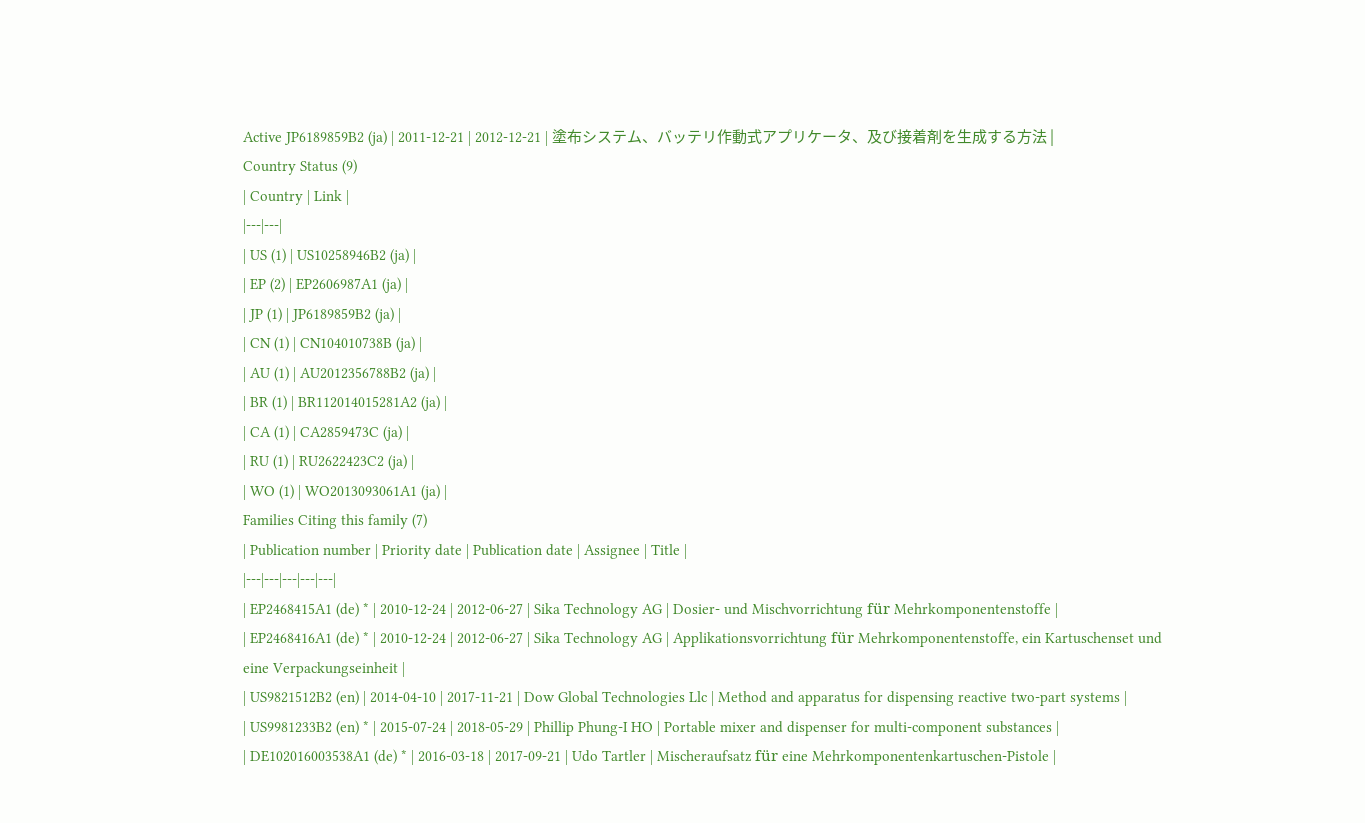Active JP6189859B2 (ja) | 2011-12-21 | 2012-12-21 | 塗布システム、バッテリ作動式アプリケータ、及び接着剤を生成する方法 |
Country Status (9)
| Country | Link |
|---|---|
| US (1) | US10258946B2 (ja) |
| EP (2) | EP2606987A1 (ja) |
| JP (1) | JP6189859B2 (ja) |
| CN (1) | CN104010738B (ja) |
| AU (1) | AU2012356788B2 (ja) |
| BR (1) | BR112014015281A2 (ja) |
| CA (1) | CA2859473C (ja) |
| RU (1) | RU2622423C2 (ja) |
| WO (1) | WO2013093061A1 (ja) |
Families Citing this family (7)
| Publication number | Priority date | Publication date | Assignee | Title |
|---|---|---|---|---|
| EP2468415A1 (de) * | 2010-12-24 | 2012-06-27 | Sika Technology AG | Dosier- und Mischvorrichtung für Mehrkomponentenstoffe |
| EP2468416A1 (de) * | 2010-12-24 | 2012-06-27 | Sika Technology AG | Applikationsvorrichtung für Mehrkomponentenstoffe, ein Kartuschenset und eine Verpackungseinheit |
| US9821512B2 (en) | 2014-04-10 | 2017-11-21 | Dow Global Technologies Llc | Method and apparatus for dispensing reactive two-part systems |
| US9981233B2 (en) * | 2015-07-24 | 2018-05-29 | Phillip Phung-I HO | Portable mixer and dispenser for multi-component substances |
| DE102016003538A1 (de) * | 2016-03-18 | 2017-09-21 | Udo Tartler | Mischeraufsatz für eine Mehrkomponentenkartuschen-Pistole |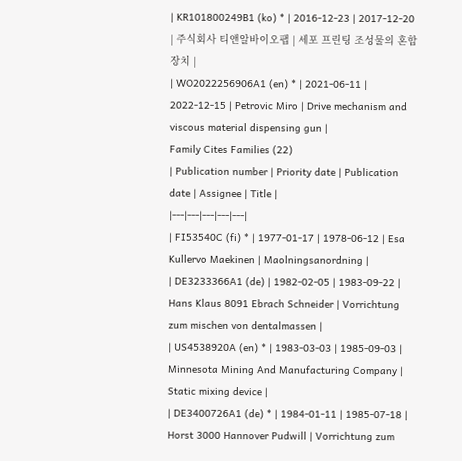| KR101800249B1 (ko) * | 2016-12-23 | 2017-12-20 | 주식회사 티앤알바이오팹 | 세포 프린팅 조성물의 혼합 장치 |
| WO2022256906A1 (en) * | 2021-06-11 | 2022-12-15 | Petrovic Miro | Drive mechanism and viscous material dispensing gun |
Family Cites Families (22)
| Publication number | Priority date | Publication date | Assignee | Title |
|---|---|---|---|---|
| FI53540C (fi) * | 1977-01-17 | 1978-06-12 | Esa Kullervo Maekinen | Maolningsanordning |
| DE3233366A1 (de) | 1982-02-05 | 1983-09-22 | Hans Klaus 8091 Ebrach Schneider | Vorrichtung zum mischen von dentalmassen |
| US4538920A (en) * | 1983-03-03 | 1985-09-03 | Minnesota Mining And Manufacturing Company | Static mixing device |
| DE3400726A1 (de) * | 1984-01-11 | 1985-07-18 | Horst 3000 Hannover Pudwill | Vorrichtung zum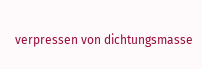verpressen von dichtungsmasse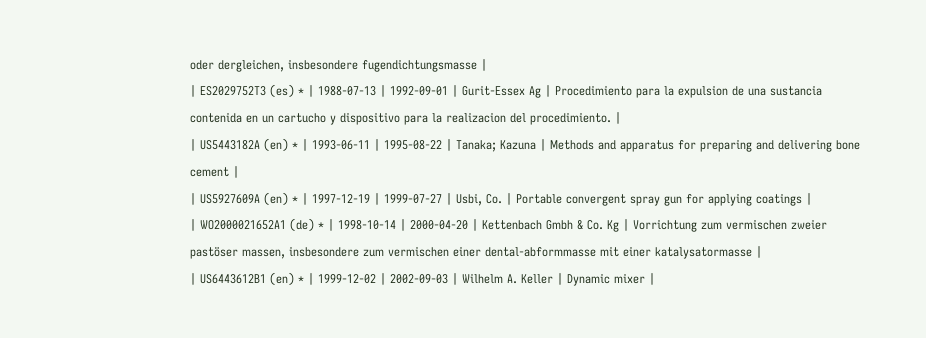oder dergleichen, insbesondere fugendichtungsmasse |
| ES2029752T3 (es) * | 1988-07-13 | 1992-09-01 | Gurit-Essex Ag | Procedimiento para la expulsion de una sustancia contenida en un cartucho y dispositivo para la realizacion del procedimiento. |
| US5443182A (en) * | 1993-06-11 | 1995-08-22 | Tanaka; Kazuna | Methods and apparatus for preparing and delivering bone cement |
| US5927609A (en) * | 1997-12-19 | 1999-07-27 | Usbi, Co. | Portable convergent spray gun for applying coatings |
| WO2000021652A1 (de) * | 1998-10-14 | 2000-04-20 | Kettenbach Gmbh & Co. Kg | Vorrichtung zum vermischen zweier pastöser massen, insbesondere zum vermischen einer dental-abformmasse mit einer katalysatormasse |
| US6443612B1 (en) * | 1999-12-02 | 2002-09-03 | Wilhelm A. Keller | Dynamic mixer |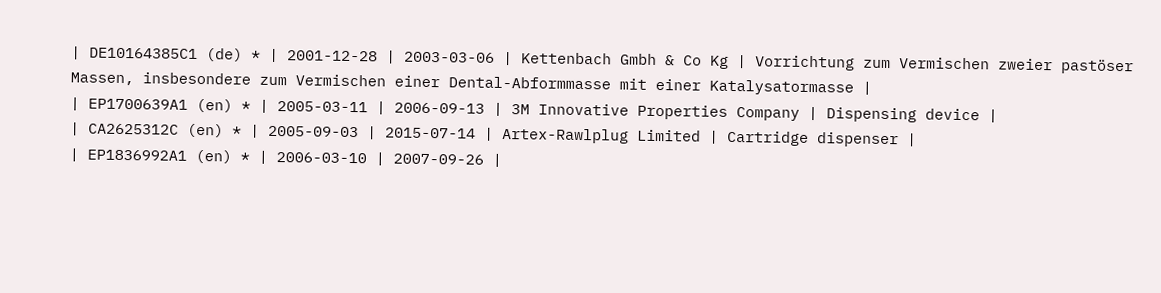| DE10164385C1 (de) * | 2001-12-28 | 2003-03-06 | Kettenbach Gmbh & Co Kg | Vorrichtung zum Vermischen zweier pastöser Massen, insbesondere zum Vermischen einer Dental-Abformmasse mit einer Katalysatormasse |
| EP1700639A1 (en) * | 2005-03-11 | 2006-09-13 | 3M Innovative Properties Company | Dispensing device |
| CA2625312C (en) * | 2005-09-03 | 2015-07-14 | Artex-Rawlplug Limited | Cartridge dispenser |
| EP1836992A1 (en) * | 2006-03-10 | 2007-09-26 |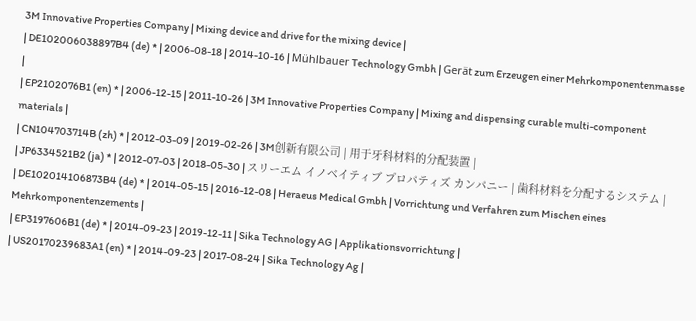3M Innovative Properties Company | Mixing device and drive for the mixing device |
| DE102006038897B4 (de) * | 2006-08-18 | 2014-10-16 | Mühlbauer Technology Gmbh | Gerät zum Erzeugen einer Mehrkomponentenmasse |
| EP2102076B1 (en) * | 2006-12-15 | 2011-10-26 | 3M Innovative Properties Company | Mixing and dispensing curable multi-component materials |
| CN104703714B (zh) * | 2012-03-09 | 2019-02-26 | 3M创新有限公司 | 用于牙科材料的分配装置 |
| JP6334521B2 (ja) * | 2012-07-03 | 2018-05-30 | スリーエム イノベイティブ プロパティズ カンパニー | 歯科材料を分配するシステム |
| DE102014106873B4 (de) * | 2014-05-15 | 2016-12-08 | Heraeus Medical Gmbh | Vorrichtung und Verfahren zum Mischen eines Mehrkomponentenzements |
| EP3197606B1 (de) * | 2014-09-23 | 2019-12-11 | Sika Technology AG | Applikationsvorrichtung |
| US20170239683A1 (en) * | 2014-09-23 | 2017-08-24 | Sika Technology Ag |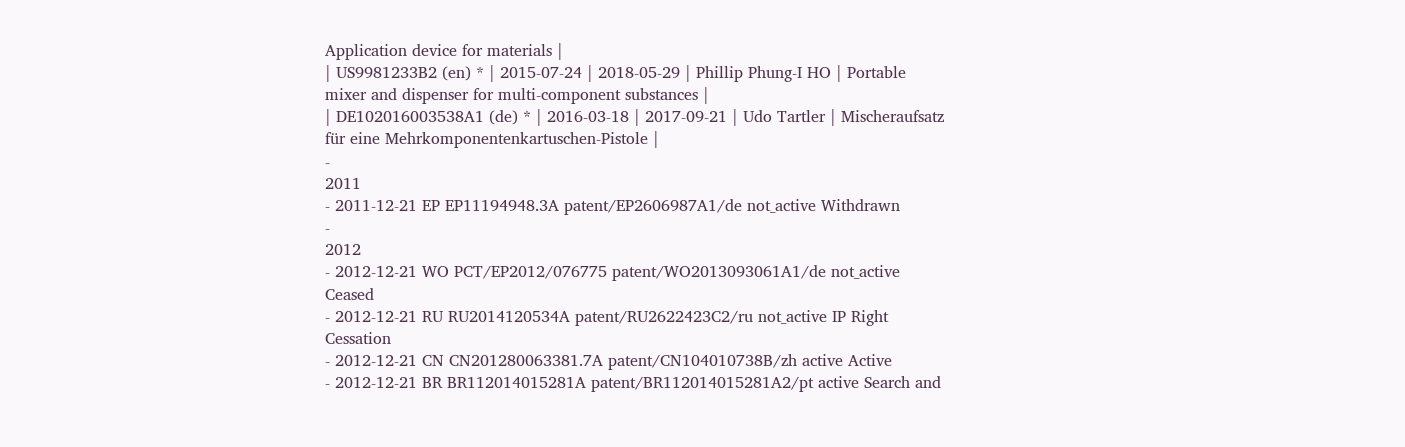Application device for materials |
| US9981233B2 (en) * | 2015-07-24 | 2018-05-29 | Phillip Phung-I HO | Portable mixer and dispenser for multi-component substances |
| DE102016003538A1 (de) * | 2016-03-18 | 2017-09-21 | Udo Tartler | Mischeraufsatz für eine Mehrkomponentenkartuschen-Pistole |
-
2011
- 2011-12-21 EP EP11194948.3A patent/EP2606987A1/de not_active Withdrawn
-
2012
- 2012-12-21 WO PCT/EP2012/076775 patent/WO2013093061A1/de not_active Ceased
- 2012-12-21 RU RU2014120534A patent/RU2622423C2/ru not_active IP Right Cessation
- 2012-12-21 CN CN201280063381.7A patent/CN104010738B/zh active Active
- 2012-12-21 BR BR112014015281A patent/BR112014015281A2/pt active Search and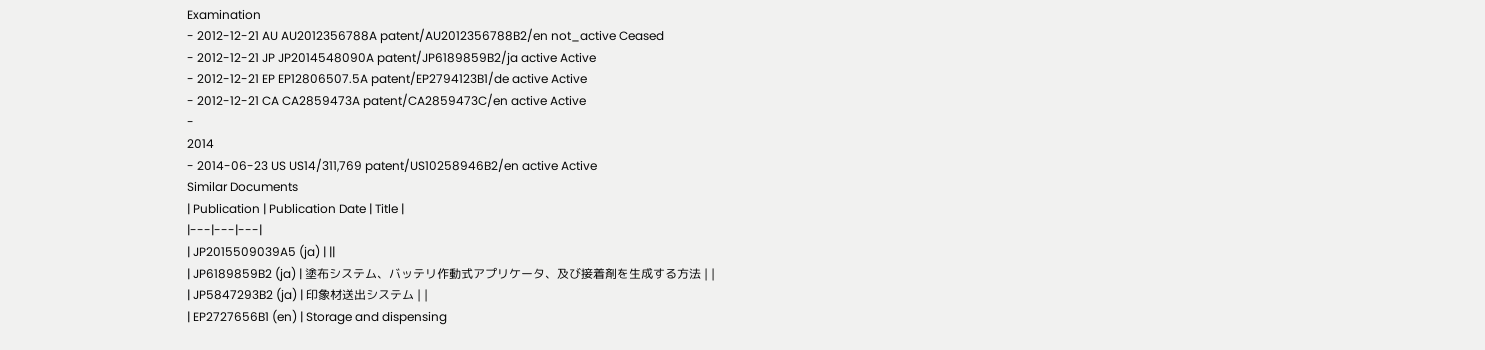Examination
- 2012-12-21 AU AU2012356788A patent/AU2012356788B2/en not_active Ceased
- 2012-12-21 JP JP2014548090A patent/JP6189859B2/ja active Active
- 2012-12-21 EP EP12806507.5A patent/EP2794123B1/de active Active
- 2012-12-21 CA CA2859473A patent/CA2859473C/en active Active
-
2014
- 2014-06-23 US US14/311,769 patent/US10258946B2/en active Active
Similar Documents
| Publication | Publication Date | Title |
|---|---|---|
| JP2015509039A5 (ja) | ||
| JP6189859B2 (ja) | 塗布システム、バッテリ作動式アプリケータ、及び接着剤を生成する方法 | |
| JP5847293B2 (ja) | 印象材送出システム | |
| EP2727656B1 (en) | Storage and dispensing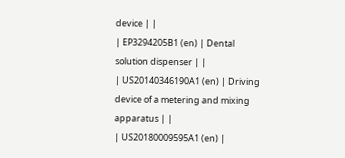device | |
| EP3294205B1 (en) | Dental solution dispenser | |
| US20140346190A1 (en) | Driving device of a metering and mixing apparatus | |
| US20180009595A1 (en) |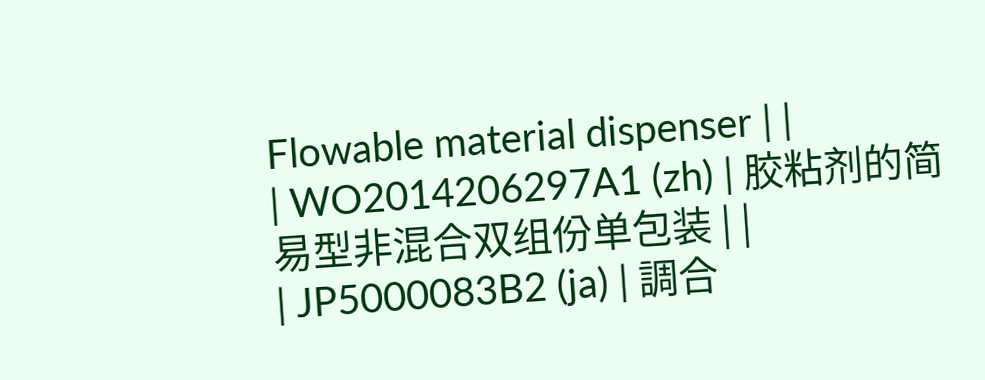Flowable material dispenser | |
| WO2014206297A1 (zh) | 胶粘剂的简易型非混合双组份单包装 | |
| JP5000083B2 (ja) | 調合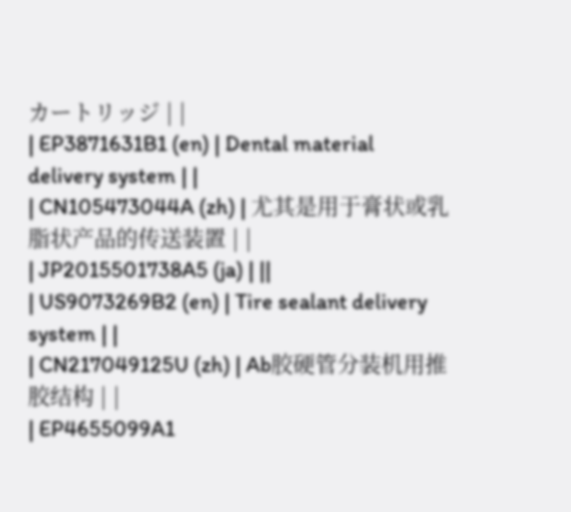カートリッジ | |
| EP3871631B1 (en) | Dental material delivery system | |
| CN105473044A (zh) | 尤其是用于膏状或乳脂状产品的传送装置 | |
| JP2015501738A5 (ja) | ||
| US9073269B2 (en) | Tire sealant delivery system | |
| CN217049125U (zh) | Ab胶硬管分装机用推胶结构 | |
| EP4655099A1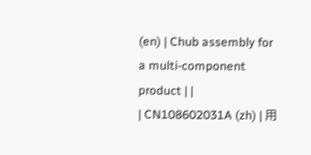(en) | Chub assembly for a multi-component product | |
| CN108602031A (zh) | 用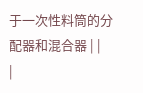于一次性料筒的分配器和混合器 | |
|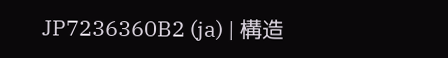JP7236360B2 (ja) | 構造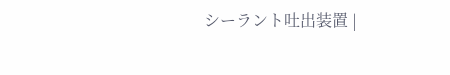シーラント吐出装置 |